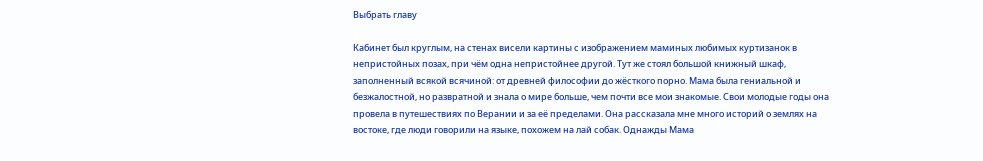Выбрать главу

Кабинет был круглым, на стенах висели картины с изображением маминых любимых куртизанок в непристойных позах, при чём одна непристойнее другой. Тут же стоял большой книжный шкаф, заполненный всякой всячиной: от древней философии до жёсткого порно. Мама была гениальной и безжалостной, но развратной и знала о мире больше, чем почти все мои знакомые. Свои молодые годы она провела в путешествиях по Верании и за её пределами. Она рассказала мне много историй о землях на востоке, где люди говорили на языке, похожем на лай собак. Однажды Мама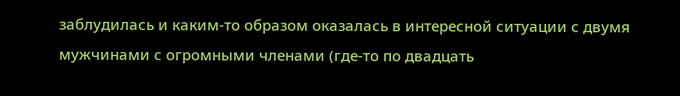заблудилась и каким-то образом оказалась в интересной ситуации с двумя мужчинами с огромными членами (где-то по двадцать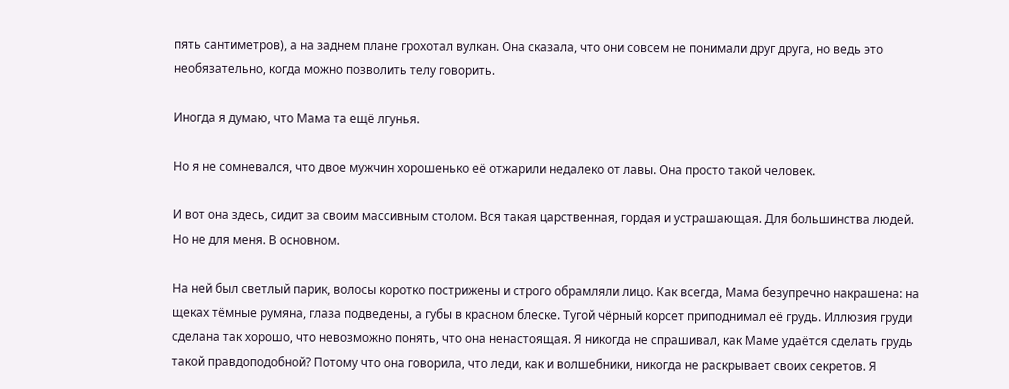пять сантиметров), а на заднем плане грохотал вулкан. Она сказала, что они совсем не понимали друг друга, но ведь это необязательно, когда можно позволить телу говорить.

Иногда я думаю, что Мама та ещё лгунья.

Но я не сомневался, что двое мужчин хорошенько её отжарили недалеко от лавы. Она просто такой человек.

И вот она здесь, сидит за своим массивным столом. Вся такая царственная, гордая и устрашающая. Для большинства людей. Но не для меня. В основном.

На ней был светлый парик, волосы коротко пострижены и строго обрамляли лицо. Как всегда, Мама безупречно накрашена: на щеках тёмные румяна, глаза подведены, а губы в красном блеске. Тугой чёрный корсет приподнимал её грудь. Иллюзия груди сделана так хорошо, что невозможно понять, что она ненастоящая. Я никогда не спрашивал, как Маме удаётся сделать грудь такой правдоподобной? Потому что она говорила, что леди, как и волшебники, никогда не раскрывает своих секретов. Я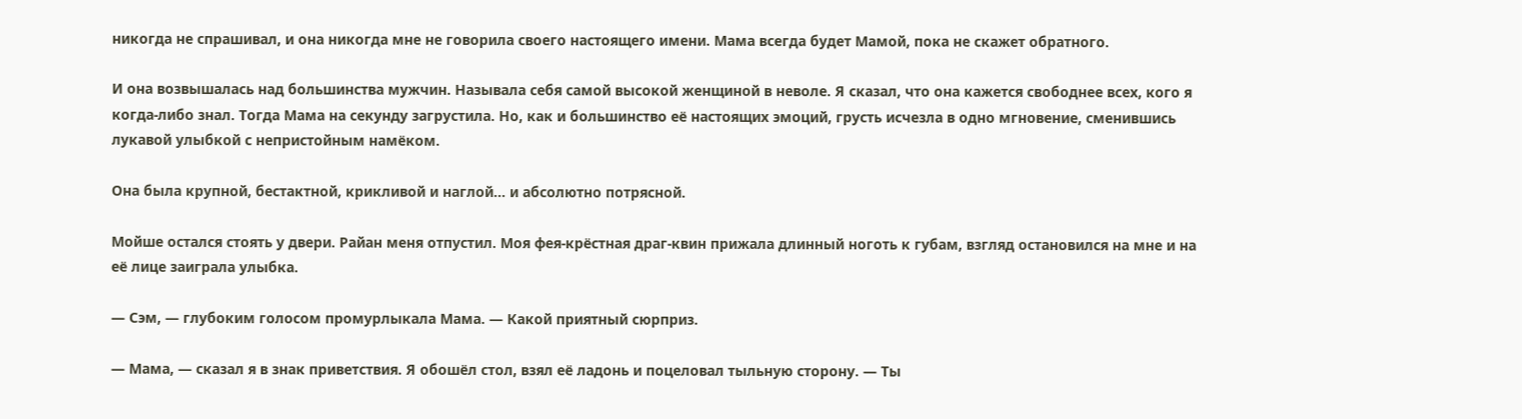никогда не спрашивал, и она никогда мне не говорила своего настоящего имени. Мама всегда будет Мамой, пока не скажет обратного.

И она возвышалась над большинства мужчин. Называла себя самой высокой женщиной в неволе. Я сказал, что она кажется свободнее всех, кого я когда-либо знал. Тогда Мама на секунду загрустила. Но, как и большинство её настоящих эмоций, грусть исчезла в одно мгновение, сменившись лукавой улыбкой с непристойным намёком.

Она была крупной, бестактной, крикливой и наглой… и абсолютно потрясной.

Мойше остался стоять у двери. Райан меня отпустил. Моя фея-крёстная драг-квин прижала длинный ноготь к губам, взгляд остановился на мне и на её лице заиграла улыбка.

— Сэм, — глубоким голосом промурлыкала Мама. — Какой приятный сюрприз.

— Мама, — сказал я в знак приветствия. Я обошёл стол, взял её ладонь и поцеловал тыльную сторону. — Ты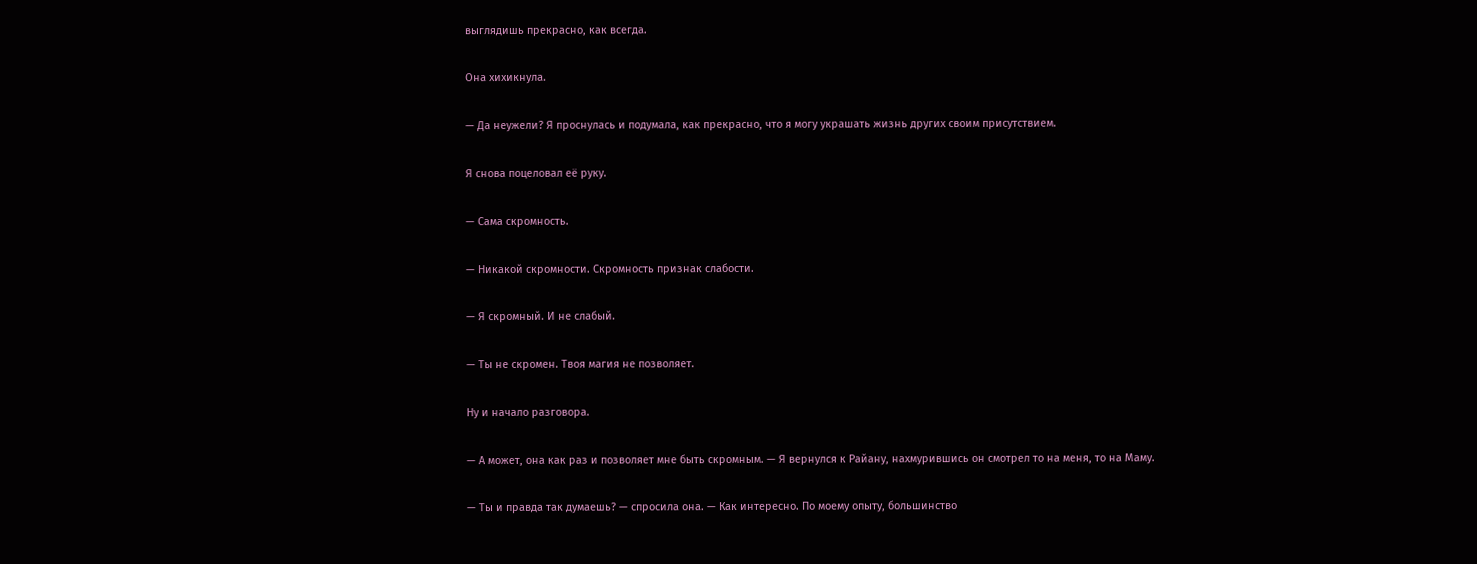выглядишь прекрасно, как всегда.

Она хихикнула.

— Да неужели? Я проснулась и подумала, как прекрасно, что я могу украшать жизнь других своим присутствием.

Я снова поцеловал её руку.

— Сама скромность.

— Никакой скромности. Скромность признак слабости.

— Я скромный. И не слабый.

— Ты не скромен. Твоя магия не позволяет.

Ну и начало разговора.

— А может, она как раз и позволяет мне быть скромным. — Я вернулся к Райану, нахмурившись он смотрел то на меня, то на Маму.

— Ты и правда так думаешь? — спросила она. — Как интересно. По моему опыту, большинство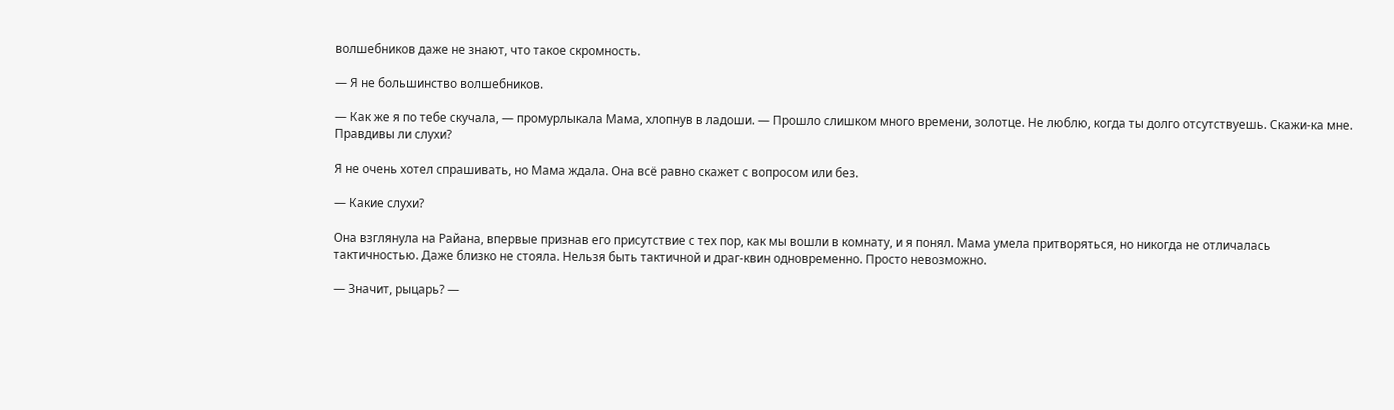волшебников даже не знают, что такое скромность.

— Я не большинство волшебников.

— Как же я по тебе скучала, — промурлыкала Мама, хлопнув в ладоши. — Прошло слишком много времени, золотце. Не люблю, когда ты долго отсутствуешь. Скажи-ка мне. Правдивы ли слухи?

Я не очень хотел спрашивать, но Мама ждала. Она всё равно скажет с вопросом или без.

— Какие слухи?

Она взглянула на Райана, впервые признав его присутствие с тех пор, как мы вошли в комнату, и я понял. Мама умела притворяться, но никогда не отличалась тактичностью. Даже близко не стояла. Нельзя быть тактичной и драг-квин одновременно. Просто невозможно.

— Значит, рыцарь? —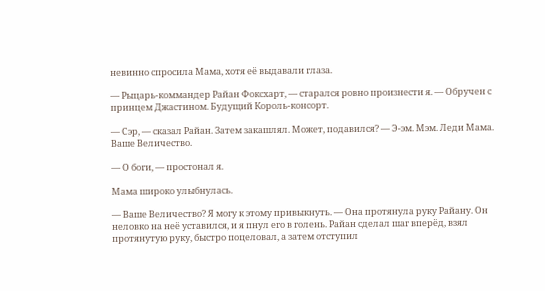невинно спросила Мама, хотя её выдавали глаза.

— Рыцарь-коммандер Райан Фоксхарт, — старался ровно произнести я. — Обручен с принцем Джастином. Будущий Король-консорт.

— Сэр, — сказал Райан. Затем закашлял. Может, подавился? — Э-эм. Мэм. Леди Мама. Ваше Величество.

— О боги, — простонал я.

Мама широко улыбнулась.

— Ваше Величество? Я могу к этому привыкнуть. — Она протянула руку Райану. Он неловко на неё уставился, и я пнул его в голень. Райан сделал шаг вперёд, взял протянутую руку, быстро поцеловал, а затем отступил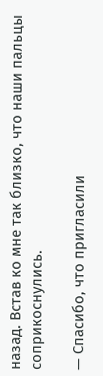назад. Встав ко мне так близко, что наши пальцы соприкоснулись.

— Спасибо, что пригласили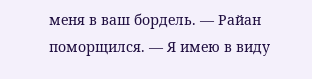меня в ваш бордель. — Райан поморщился. — Я имею в виду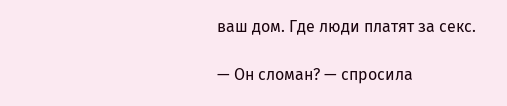ваш дом. Где люди платят за секс.

— Он сломан? — спросила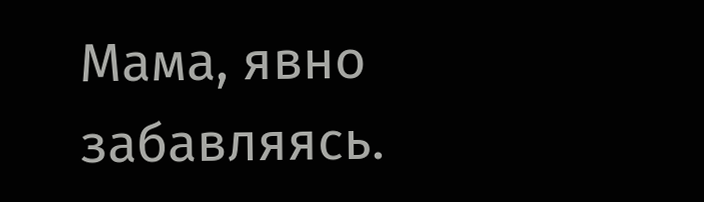Мама, явно забавляясь.